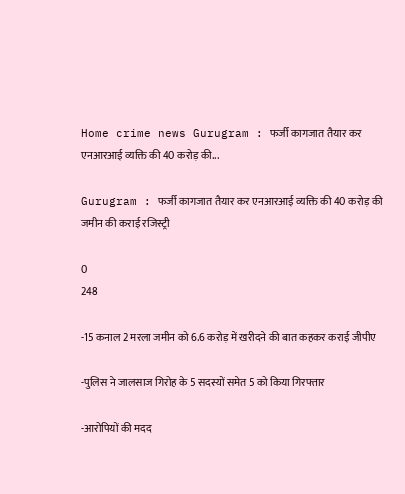Home crime news Gurugram : फर्जी कागजात तैयार कर एनआरआई व्यक्ति की 40 करोड़ की...

Gurugram : फर्जी कागजात तैयार कर एनआरआई व्यक्ति की 40 करोड़ की जमीन की कराई रजिस्ट्री

0
248

-15 कनाल 2 मरला जमीन को 6.6 करोड़ में खरीदने की बात कहकर कराई जीपीए

-पुलिस ने जालसाज गिरोह के 5 सदस्यों समेत 5 को किया गिरफ्तार

-आरोपियों की मदद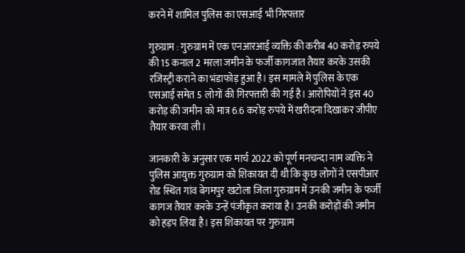करने में शामिल पुलिस का एसआई भी गिरफ्तार

गुरुग्राम : गुरुग्राम में एक एनआरआई व्यक्ति की करीब 40 करोड़ रुपये की 15 कनाल 2 मरला जमीन के फर्जी कागजात तैयार करके उसकी रजिस्ट्री कराने का भंडाफोड़ हुआ है। इस मामले में पुलिस के एक एसआई समेत 5 लोगों की गिरफ्तारी की गई है। आरोपियों ने इस 40 करोड़ की जमीन को मात्र 6.6 करोड़ रुपये में खरीदना दिखाकर जीपीए तैयार करवा ली।

जानकारी के अनुसार एक मार्च 2022 को पूर्ण मनचन्दा नाम व्यक्ति ने पुलिस आयुक्त गुरुग्राम को शिकायत दी थी कि कुछ लोगों ने एसपीआर रोड स्थित गांव बेगमपुर खटोला जिला गुरुग्राम में उनकी जमीन के फर्जी कागज तैयार करके उन्हें पंजीकृत कराया है। उनकी करोड़ों की जमीन को हड़प लिया है। इस शिकायत पर गुरुग्राम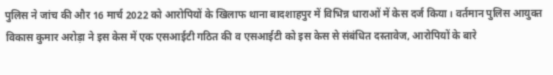पुलिस ने जांच की और 16 मार्च 2022 को आरोपियों के खिलाफ थाना बादशाहपुर में विभिन्न धाराओं में केस दर्ज किया। वर्तमान पुलिस आयुक्त विकास कुमार अरोड़ा ने इस केस में एक एसआईटी गठित की व एसआईटी को इस केस से संबंधित दस्तावेज, आरोपियों के बारे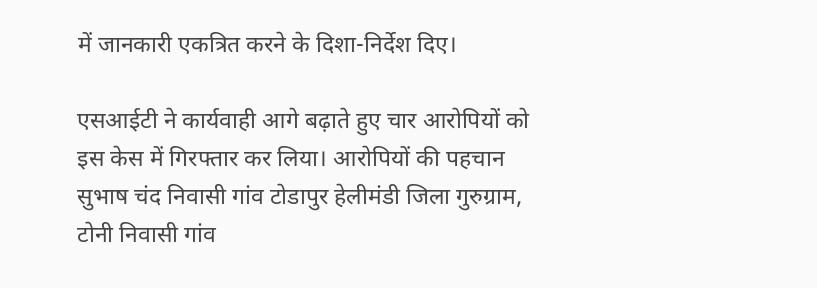में जानकारी एकत्रित करने के दिशा-निर्देश दिए।

एसआईटी ने कार्यवाही आगे बढ़ाते हुए चार आरोपियों को इस केस में गिरफ्तार कर लिया। आरोपियों की पहचान सुभाष चंद निवासी गांव टोडापुर हेलीमंडी जिला गुरुग्राम, टोनी निवासी गांव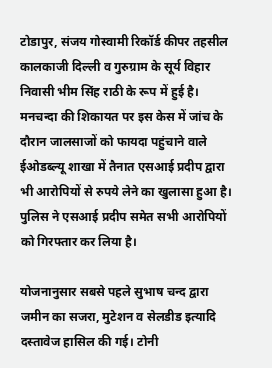टोडापुर, संजय गोस्वामी रिकॉर्ड कीपर तहसील कालकाजी दिल्ली व गुरुग्राम के सूर्य विहार निवासी भीम सिंह राठी के रूप में हुई है। मनचन्दा की शिकायत पर इस केस में जांच के दौरान जालसाजों को फायदा पहुंचाने वाले ईओडब्ल्यू शाखा में तैनात एसआई प्रदीप द्वारा भी आरोपियों से रुपये लेने का खुलासा हुआ है। पुलिस ने एसआई प्रदीप समेत सभी आरोपियों को गिरफ्तार कर लिया है।

योजनानुसार सबसे पहले सुभाष चन्द द्वारा जमीन का सजरा, मुटेशन व सेलडीड इत्यादि दस्तावेज हासिल की गई। टोनी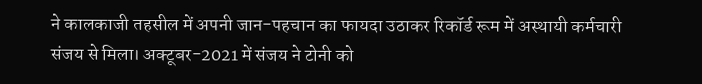ने कालकाजी तहसील में अपनी जान-पहचान का फायदा उठाकर रिकॉर्ड रूम में अस्थायी कर्मचारी संजय से मिला। अक्टूबर-2021 में संजय ने टोनी को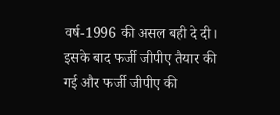वर्ष-1996 की असल बही दे दी। इसके बाद फर्जी जीपीए तैयार की गई और फर्जी जीपीए की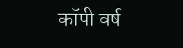कॉपी वर्ष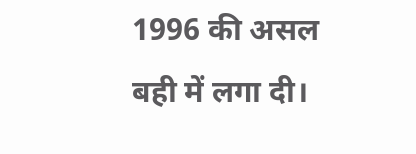1996 की असल बही में लगा दी।